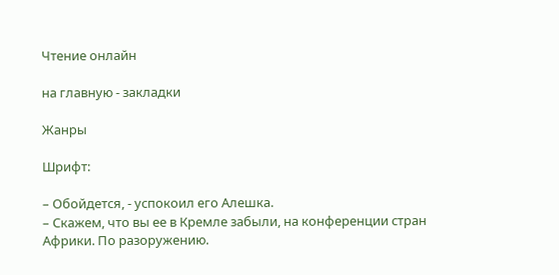Чтение онлайн

на главную - закладки

Жанры

Шрифт:

– Обойдется, - успокоил его Алешка.
– Скажем, что вы ее в Кремле забыли, на конференции стран Африки. По разоружению.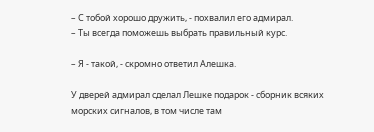– С тобой хорошо дружить, - похвалил его адмирал.
– Ты всегда поможешь выбрать правильный курс.

– Я - такой, - скромно ответил Алешка.

У дверей адмирал сделал Лешке подарок - сборник всяких морских сигналов, в том числе там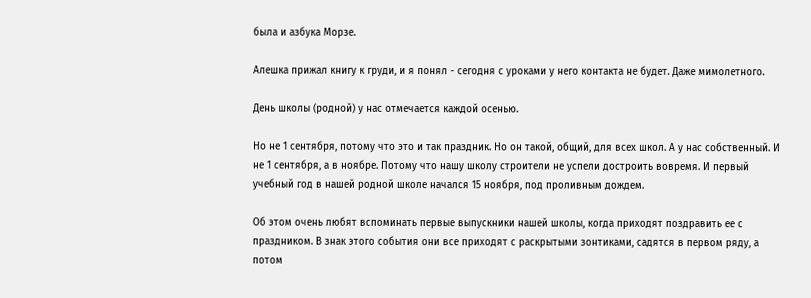была и азбука Морзе.

Алешка прижал книгу к груди, и я понял - сегодня с уроками у него контакта не будет. Даже мимолетного.

День школы (родной) у нас отмечается каждой осенью.

Но не 1 сентября, потому что это и так праздник. Но он такой, общий, для всех школ. А у нас собственный. И не 1 сентября, а в ноябре. Потому что нашу школу строители не успели достроить вовремя. И первый учебный год в нашей родной школе начался 15 ноября, под проливным дождем.

Об этом очень любят вспоминать первые выпускники нашей школы, когда приходят поздравить ее с праздником. В знак этого события они все приходят с раскрытыми зонтиками, садятся в первом ряду, а потом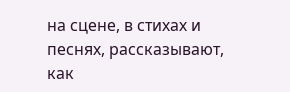на сцене, в стихах и песнях, рассказывают, как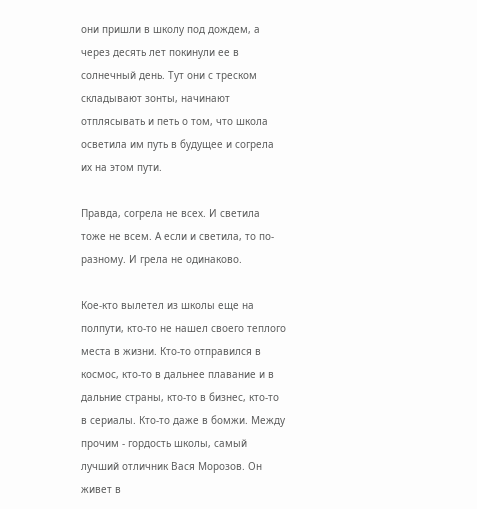они пришли в школу под дождем, а через десять лет покинули ее в солнечный день. Тут они с треском складывают зонты, начинают отплясывать и петь о том, что школа осветила им путь в будущее и согрела их на этом пути.

Правда, согрела не всех. И светила тоже не всем. А если и светила, то по-разному. И грела не одинаково.

Кое-кто вылетел из школы еще на полпути, кто-то не нашел своего теплого места в жизни. Кто-то отправился в космос, кто-то в дальнее плавание и в дальние страны, кто-то в бизнес, кто-то в сериалы. Кто-то даже в бомжи. Между прочим - гордость школы, самый лучший отличник Вася Морозов. Он живет в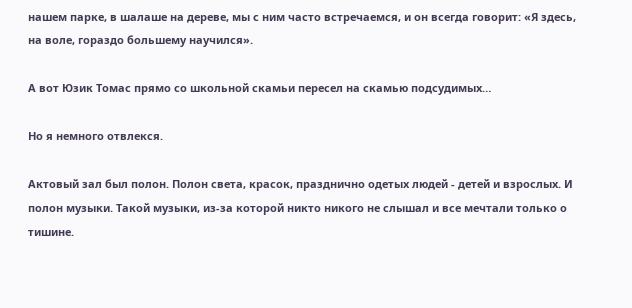нашем парке, в шалаше на дереве, мы с ним часто встречаемся, и он всегда говорит: «Я здесь, на воле, гораздо большему научился».

А вот Юзик Томас прямо со школьной скамьи пересел на скамью подсудимых…

Но я немного отвлекся.

Актовый зал был полон. Полон света, красок, празднично одетых людей - детей и взрослых. И полон музыки. Такой музыки, из-за которой никто никого не слышал и все мечтали только о тишине.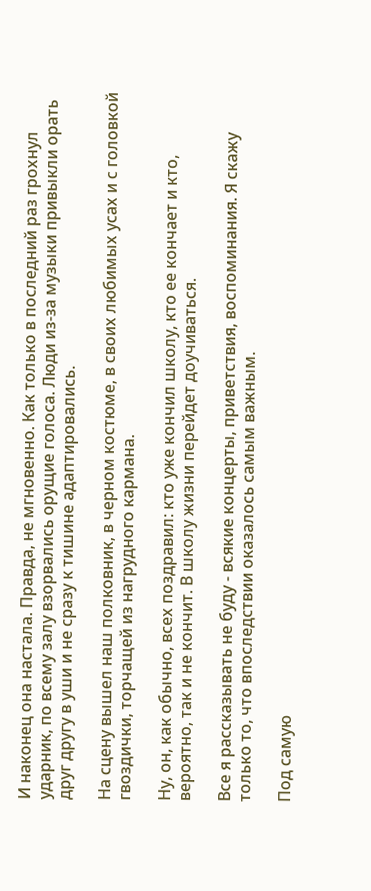И наконец она настала. Правда, не мгновенно. Как только в последний раз грохнул ударник, по всему залу взорвались орущие голоса. Люди из-за музыки привыкли орать друг другу в уши и не сразу к тишине адаптировались.

На сцену вышел наш полковник, в черном костюме, в своих любимых усах и с головкой гвоздички, торчащей из нагрудного кармана.

Ну, он, как обычно, всех поздравил: кто уже кончил школу, кто ее кончает и кто, вероятно, так и не кончит. В школу жизни перейдет доучиваться.

Все я рассказывать не буду - всякие концерты, приветствия, воспоминания. Я скажу только то, что впоследствии оказалось самым важным.

Под самую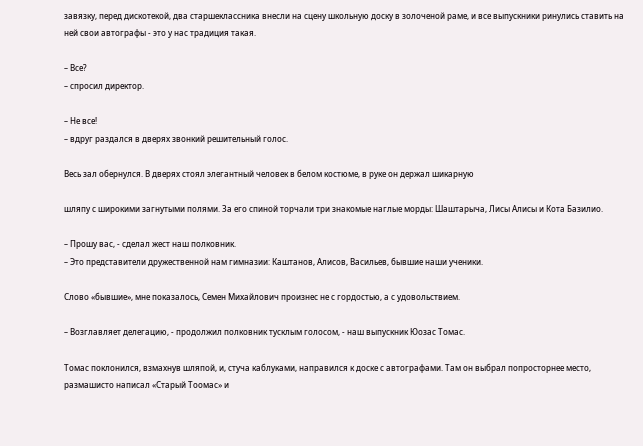завязку, перед дискотекой, два старшеклассника внесли на сцену школьную доску в золоченой раме, и все выпускники ринулись ставить на ней свои автографы - это у нас традиция такая.

– Все?
– спросил директор.

– Не все!
– вдруг раздался в дверях звонкий решительный голос.

Весь зал обернулся. В дверях стоял элегантный человек в белом костюме, в руке он держал шикарную

шляпу с широкими загнутыми полями. За его спиной торчали три знакомые наглые морды: Шаштарыча, Лисы Алисы и Кота Базилио.

– Прошу вас, - сделал жест наш полковник.
– Это представители дружественной нам гимназии: Каштанов, Алисов, Васильев, бывшие наши ученики.

Слово «бывшие», мне показалось, Семен Михайлович произнес не с гордостью, а с удовольствием.

– Возглавляет делегацию, - продолжил полковник тусклым голосом, - наш выпускник Юозас Томас.

Томас поклонился, взмахнув шляпой, и, стуча каблуками, направился к доске с автографами. Там он выбрал попросторнее место, размашисто написал «Старый Тоомас» и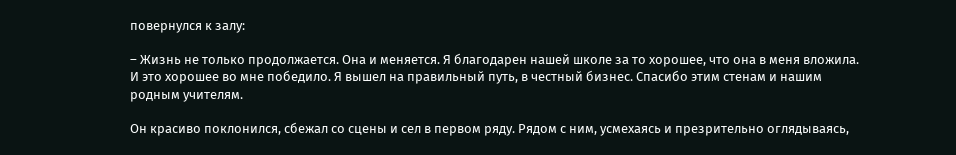повернулся к залу:

– Жизнь не только продолжается. Она и меняется. Я благодарен нашей школе за то хорошее, что она в меня вложила. И это хорошее во мне победило. Я вышел на правильный путь, в честный бизнес. Спасибо этим стенам и нашим родным учителям.

Он красиво поклонился, сбежал со сцены и сел в первом ряду. Рядом с ним, усмехаясь и презрительно оглядываясь,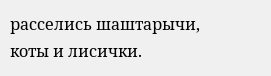расселись шаштарычи, коты и лисички.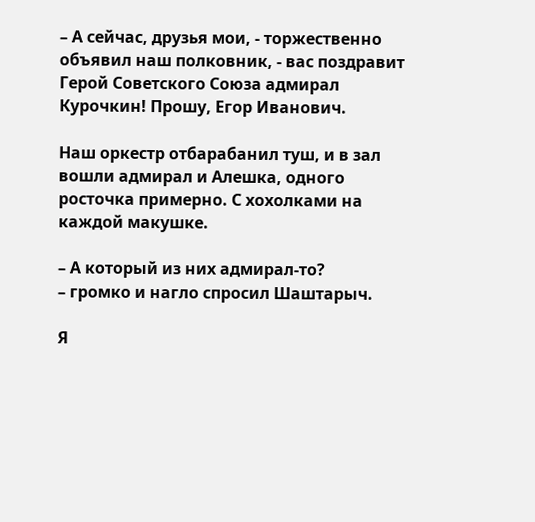– А сейчас, друзья мои, - торжественно объявил наш полковник, - вас поздравит Герой Советского Союза адмирал Курочкин! Прошу, Егор Иванович.

Наш оркестр отбарабанил туш, и в зал вошли адмирал и Алешка, одного росточка примерно. С хохолками на каждой макушке.

– А который из них адмирал-то?
– громко и нагло спросил Шаштарыч.

Я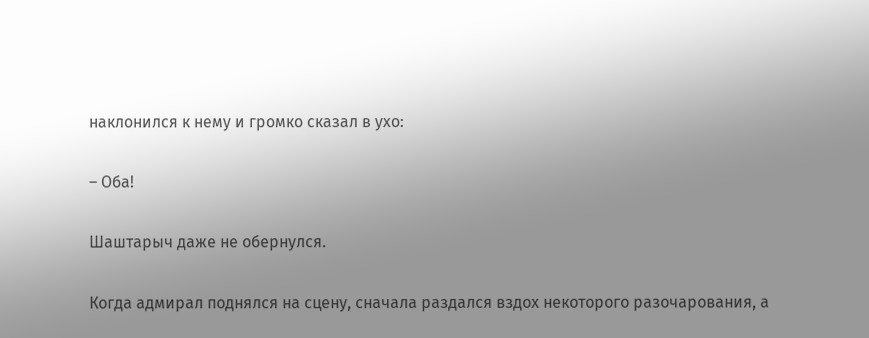наклонился к нему и громко сказал в ухо:

– Оба!

Шаштарыч даже не обернулся.

Когда адмирал поднялся на сцену, сначала раздался вздох некоторого разочарования, а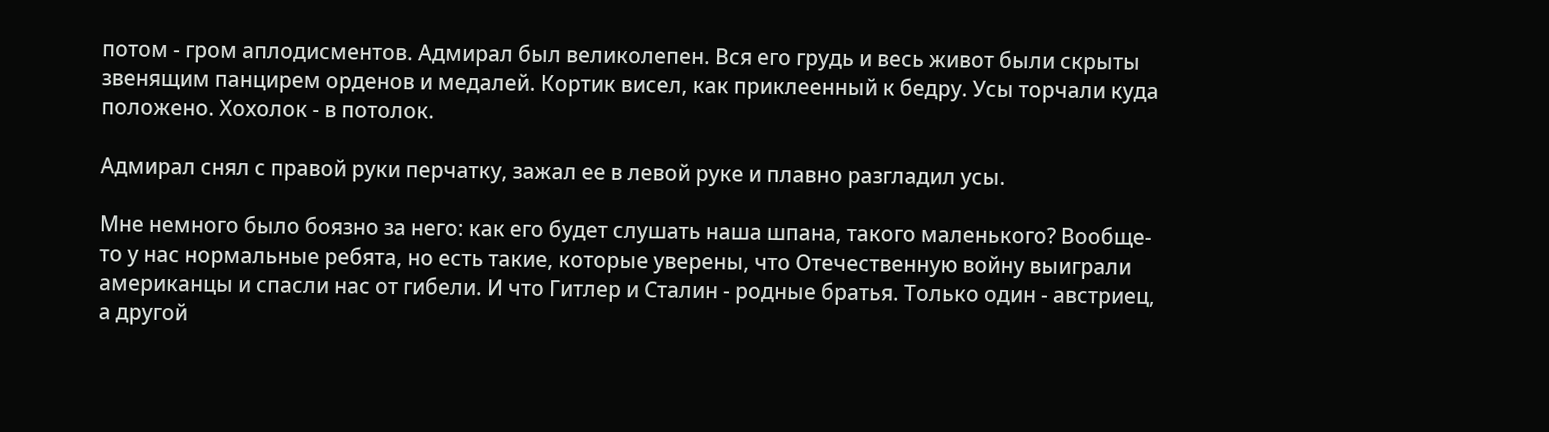потом - гром аплодисментов. Адмирал был великолепен. Вся его грудь и весь живот были скрыты звенящим панцирем орденов и медалей. Кортик висел, как приклеенный к бедру. Усы торчали куда положено. Хохолок - в потолок.

Адмирал снял с правой руки перчатку, зажал ее в левой руке и плавно разгладил усы.

Мне немного было боязно за него: как его будет слушать наша шпана, такого маленького? Вообще-то у нас нормальные ребята, но есть такие, которые уверены, что Отечественную войну выиграли американцы и спасли нас от гибели. И что Гитлер и Сталин - родные братья. Только один - австриец, а другой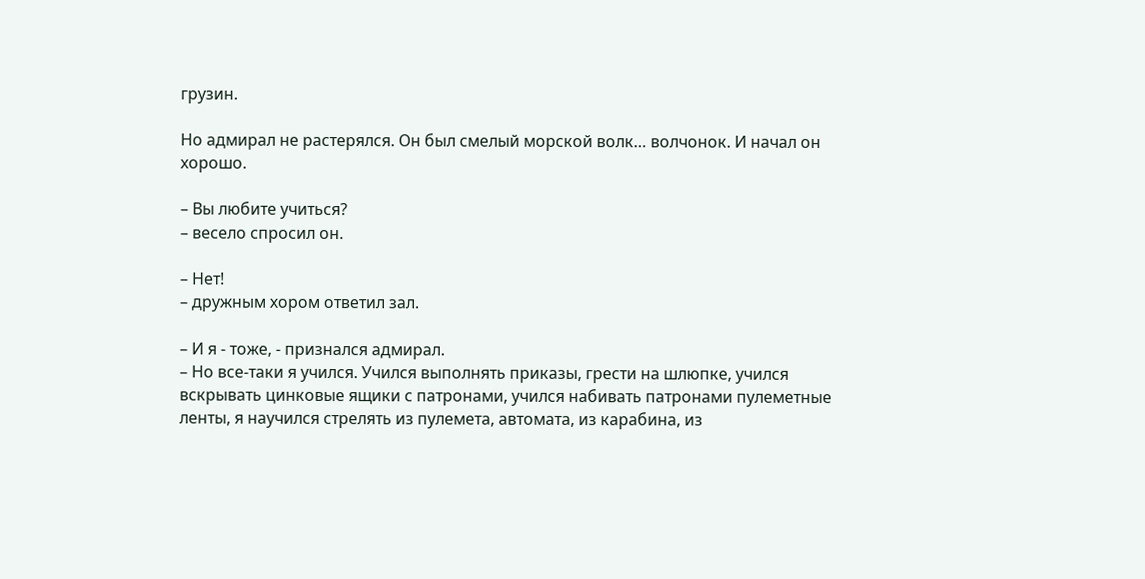грузин.

Но адмирал не растерялся. Он был смелый морской волк… волчонок. И начал он хорошо.

– Вы любите учиться?
– весело спросил он.

– Нет!
– дружным хором ответил зал.

– И я - тоже, - признался адмирал.
– Но все-таки я учился. Учился выполнять приказы, грести на шлюпке, учился вскрывать цинковые ящики с патронами, учился набивать патронами пулеметные ленты, я научился стрелять из пулемета, автомата, из карабина, из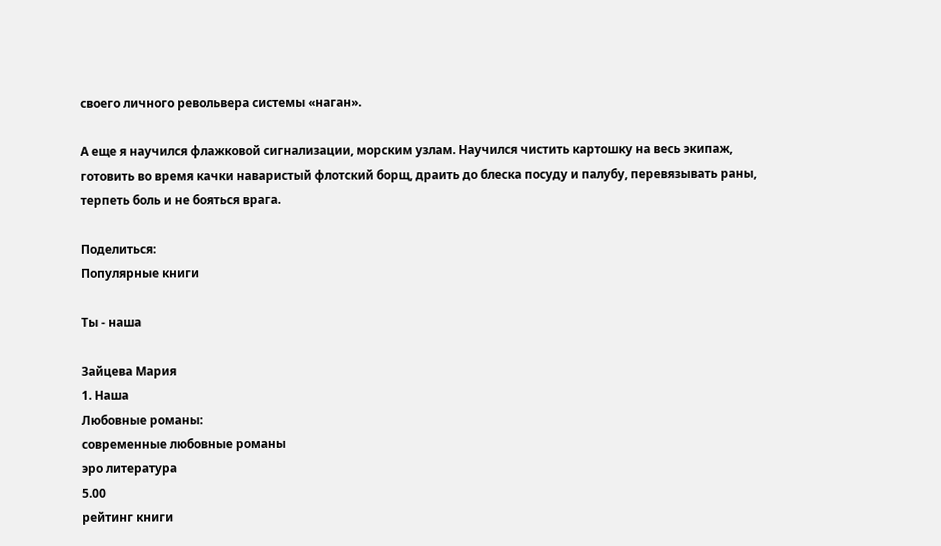своего личного револьвера системы «наган».

А еще я научился флажковой сигнализации, морским узлам. Научился чистить картошку на весь экипаж, готовить во время качки наваристый флотский борщ, драить до блеска посуду и палубу, перевязывать раны, терпеть боль и не бояться врага.

Поделиться:
Популярные книги

Ты - наша

Зайцева Мария
1. Наша
Любовные романы:
современные любовные романы
эро литература
5.00
рейтинг книги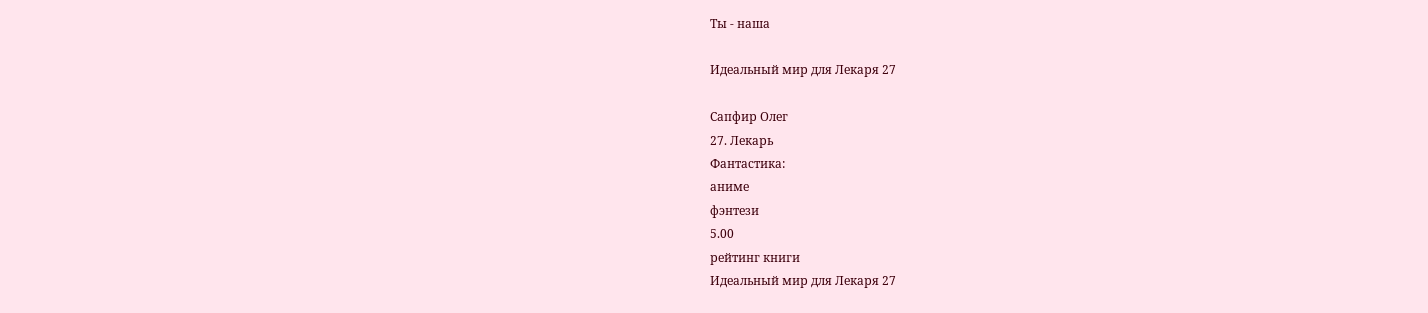Ты - наша

Идеальный мир для Лекаря 27

Сапфир Олег
27. Лекарь
Фантастика:
аниме
фэнтези
5.00
рейтинг книги
Идеальный мир для Лекаря 27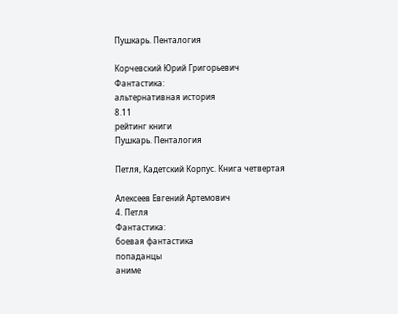Пушкарь. Пенталогия

Корчевский Юрий Григорьевич
Фантастика:
альтернативная история
8.11
рейтинг книги
Пушкарь. Пенталогия

Петля, Кадетский Корпус. Книга четвертая

Алексеев Евгений Артемович
4. Петля
Фантастика:
боевая фантастика
попаданцы
аниме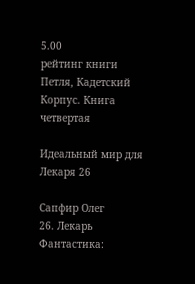5.00
рейтинг книги
Петля, Кадетский Корпус. Книга четвертая

Идеальный мир для Лекаря 26

Сапфир Олег
26. Лекарь
Фантастика: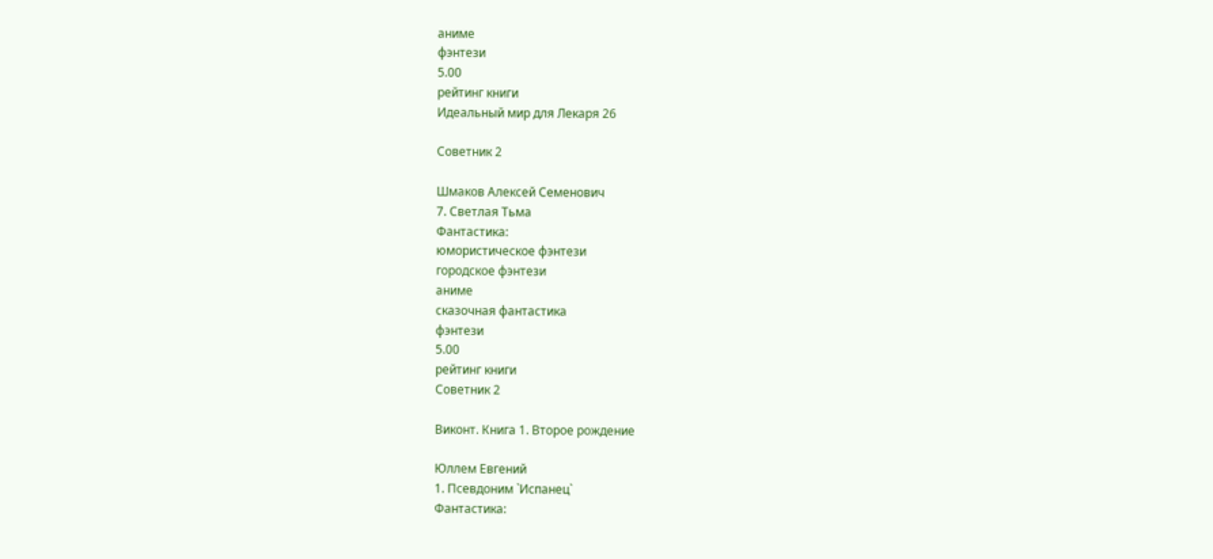аниме
фэнтези
5.00
рейтинг книги
Идеальный мир для Лекаря 26

Советник 2

Шмаков Алексей Семенович
7. Светлая Тьма
Фантастика:
юмористическое фэнтези
городское фэнтези
аниме
сказочная фантастика
фэнтези
5.00
рейтинг книги
Советник 2

Виконт. Книга 1. Второе рождение

Юллем Евгений
1. Псевдоним `Испанец`
Фантастика: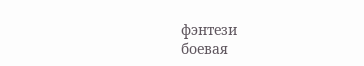фэнтези
боевая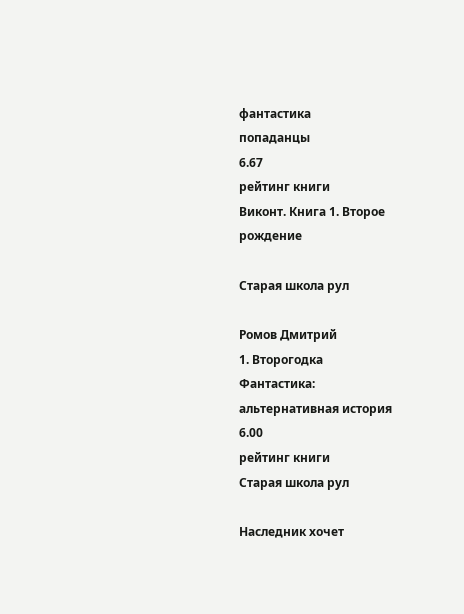фантастика
попаданцы
6.67
рейтинг книги
Виконт. Книга 1. Второе рождение

Старая школа рул

Ромов Дмитрий
1. Второгодка
Фантастика:
альтернативная история
6.00
рейтинг книги
Старая школа рул

Наследник хочет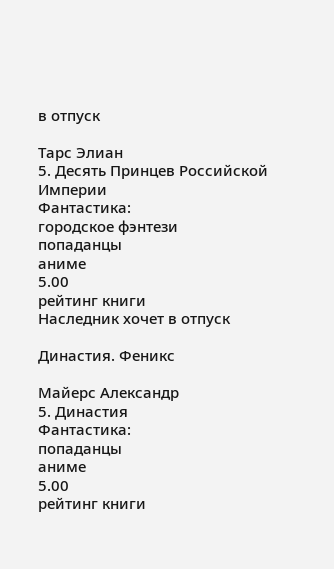в отпуск

Тарс Элиан
5. Десять Принцев Российской Империи
Фантастика:
городское фэнтези
попаданцы
аниме
5.00
рейтинг книги
Наследник хочет в отпуск

Династия. Феникс

Майерс Александр
5. Династия
Фантастика:
попаданцы
аниме
5.00
рейтинг книги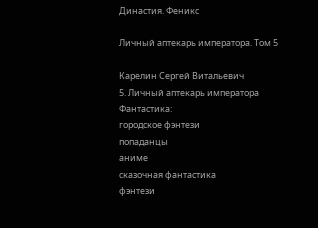Династия. Феникс

Личный аптекарь императора. Том 5

Карелин Сергей Витальевич
5. Личный аптекарь императора
Фантастика:
городское фэнтези
попаданцы
аниме
сказочная фантастика
фэнтези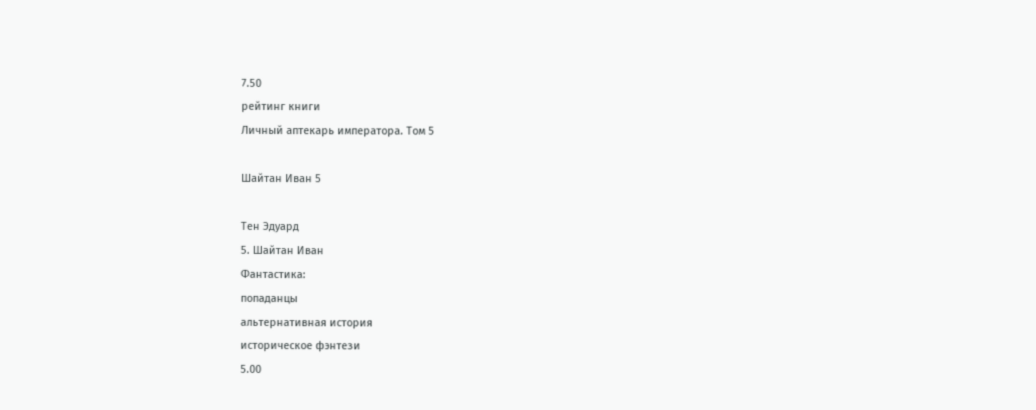7.50
рейтинг книги
Личный аптекарь императора. Том 5

Шайтан Иван 5

Тен Эдуард
5. Шайтан Иван
Фантастика:
попаданцы
альтернативная история
историческое фэнтези
5.00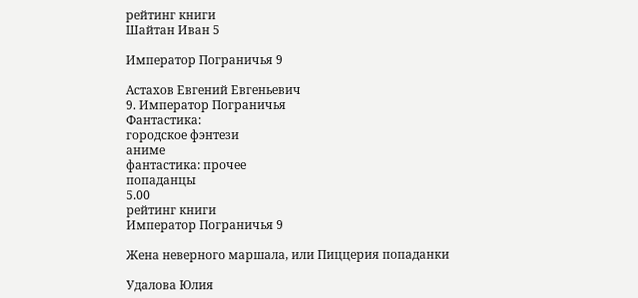рейтинг книги
Шайтан Иван 5

Император Пограничья 9

Астахов Евгений Евгеньевич
9. Император Пограничья
Фантастика:
городское фэнтези
аниме
фантастика: прочее
попаданцы
5.00
рейтинг книги
Император Пограничья 9

Жена неверного маршала, или Пиццерия попаданки

Удалова Юлия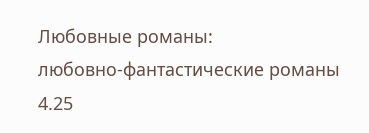Любовные романы:
любовно-фантастические романы
4.25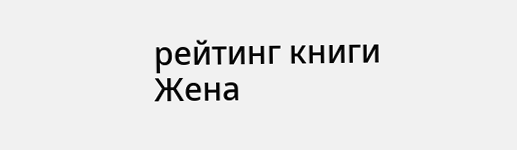рейтинг книги
Жена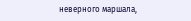неверного маршала,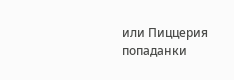или Пиццерия попаданки